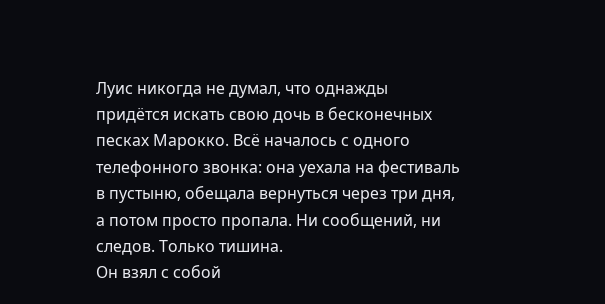Луис никогда не думал, что однажды придётся искать свою дочь в бесконечных песках Марокко. Всё началось с одного телефонного звонка: она уехала на фестиваль в пустыню, обещала вернуться через три дня, а потом просто пропала. Ни сообщений, ни следов. Только тишина.
Он взял с собой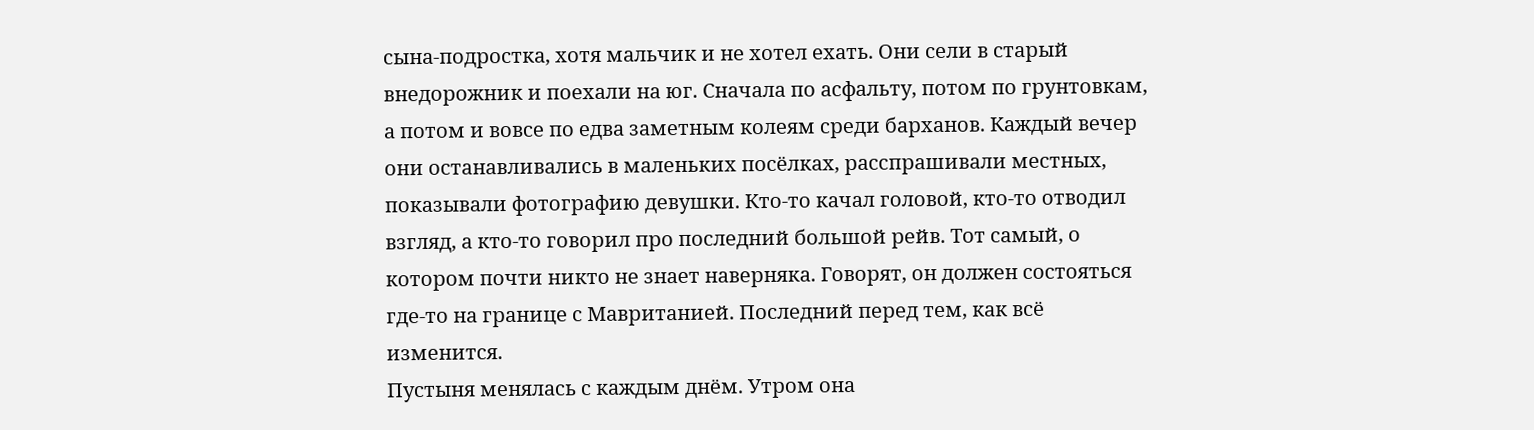сына-подростка, хотя мальчик и не хотел ехать. Они сели в старый внедорожник и поехали на юг. Сначала по асфальту, потом по грунтовкам, а потом и вовсе по едва заметным колеям среди барханов. Каждый вечер они останавливались в маленьких посёлках, расспрашивали местных, показывали фотографию девушки. Кто-то качал головой, кто-то отводил взгляд, а кто-то говорил про последний большой рейв. Тот самый, о котором почти никто не знает наверняка. Говорят, он должен состояться где-то на границе с Мавританией. Последний перед тем, как всё изменится.
Пустыня менялась с каждым днём. Утром она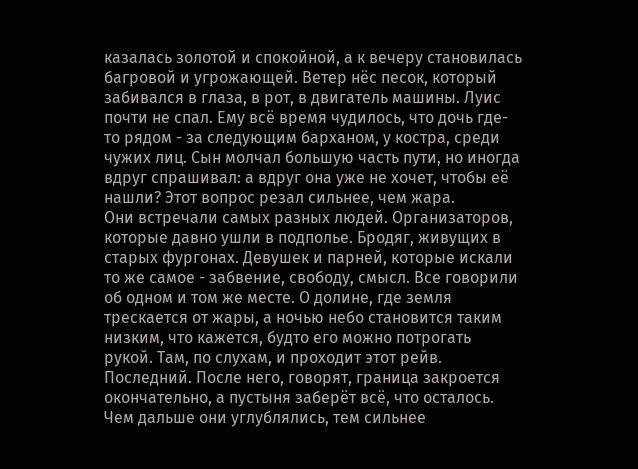казалась золотой и спокойной, а к вечеру становилась багровой и угрожающей. Ветер нёс песок, который забивался в глаза, в рот, в двигатель машины. Луис почти не спал. Ему всё время чудилось, что дочь где-то рядом - за следующим барханом, у костра, среди чужих лиц. Сын молчал большую часть пути, но иногда вдруг спрашивал: а вдруг она уже не хочет, чтобы её нашли? Этот вопрос резал сильнее, чем жара.
Они встречали самых разных людей. Организаторов, которые давно ушли в подполье. Бродяг, живущих в старых фургонах. Девушек и парней, которые искали то же самое - забвение, свободу, смысл. Все говорили об одном и том же месте. О долине, где земля трескается от жары, а ночью небо становится таким низким, что кажется, будто его можно потрогать рукой. Там, по слухам, и проходит этот рейв. Последний. После него, говорят, граница закроется окончательно, а пустыня заберёт всё, что осталось.
Чем дальше они углублялись, тем сильнее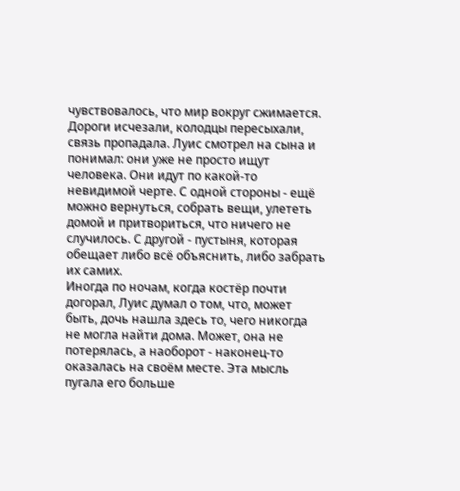чувствовалось, что мир вокруг сжимается. Дороги исчезали, колодцы пересыхали, связь пропадала. Луис смотрел на сына и понимал: они уже не просто ищут человека. Они идут по какой-то невидимой черте. С одной стороны - ещё можно вернуться, собрать вещи, улететь домой и притвориться, что ничего не случилось. С другой - пустыня, которая обещает либо всё объяснить, либо забрать их самих.
Иногда по ночам, когда костёр почти догорал, Луис думал о том, что, может быть, дочь нашла здесь то, чего никогда не могла найти дома. Может, она не потерялась, а наоборот - наконец-то оказалась на своём месте. Эта мысль пугала его больше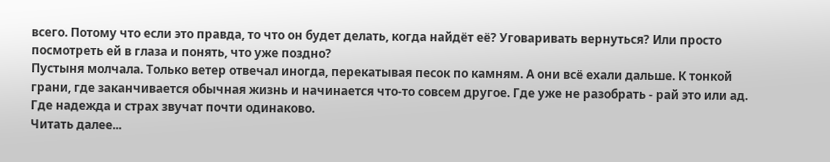всего. Потому что если это правда, то что он будет делать, когда найдёт её? Уговаривать вернуться? Или просто посмотреть ей в глаза и понять, что уже поздно?
Пустыня молчала. Только ветер отвечал иногда, перекатывая песок по камням. А они всё ехали дальше. К тонкой грани, где заканчивается обычная жизнь и начинается что-то совсем другое. Где уже не разобрать - рай это или ад. Где надежда и страх звучат почти одинаково.
Читать далее...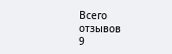Всего отзывов
9